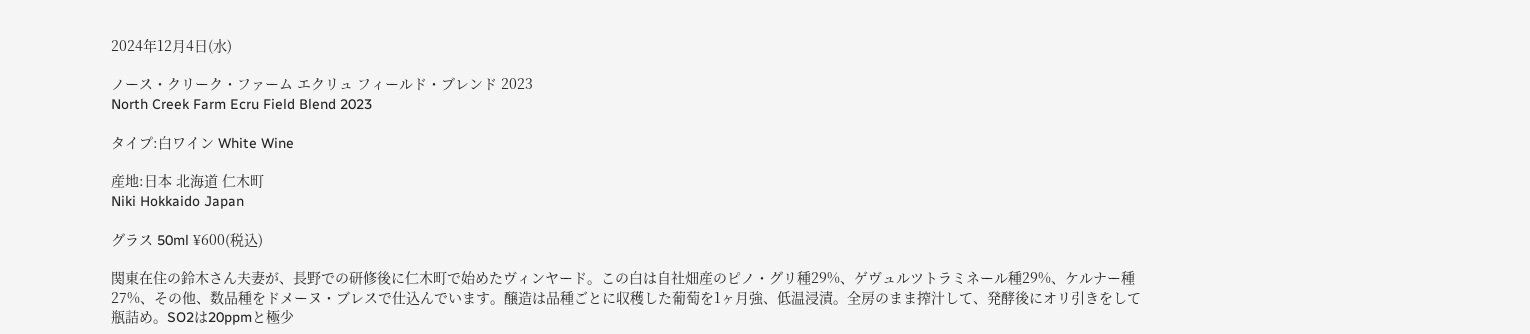2024年12月4日(水)

ノース・クリーク・ファーム エクリュ フィールド・ブレンド 2023
North Creek Farm Ecru Field Blend 2023

タイプ:白ワイン White Wine

産地:日本 北海道 仁木町
Niki Hokkaido Japan

グラス 50ml ¥600(税込)

関東在住の鈴木さん夫妻が、長野での研修後に仁木町で始めたヴィンヤード。この白は自社畑産のピノ・グリ種29%、ゲヴュルツトラミネール種29%、ケルナー種27%、その他、数品種をドメーヌ・ブレスで仕込んでいます。醸造は品種ごとに収穫した葡萄を1ヶ月強、低温浸漬。全房のまま搾汁して、発酵後にオリ引きをして瓶詰め。SO2は20ppmと極少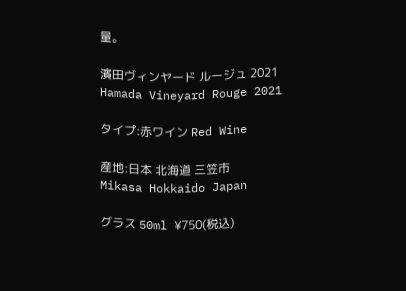量。

濱田ヴィンヤード ルージュ 2021
Hamada Vineyard Rouge 2021

タイプ:赤ワイン Red Wine

産地:日本 北海道 三笠市
Mikasa Hokkaido Japan

グラス 50ml ¥750(税込)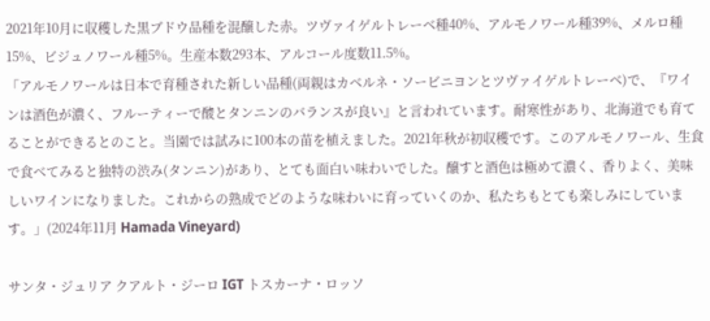2021年10月に収穫した黒ブドウ品種を混醸した赤。ツヴァイゲルトレーベ種40%、アルモノワール種39%、メルロ種15%、ビジュノワール種5%。生産本数293本、アルコール度数11.5%。
「アルモノワールは日本で育種された新しい品種(両親はカベルネ・ソービニヨンとツヴァイゲルトレーベ)で、『ワインは酒色が濃く、フルーティーで酸とタンニンのバランスが良い』と言われています。耐寒性があり、北海道でも育てることができるとのこと。当園では試みに100本の苗を植えました。2021年秋が初収穫です。このアルモノワール、生食で食べてみると独特の渋み(タンニン)があり、とても面白い味わいでした。醸すと酒色は極めて濃く、香りよく、美味しいワインになりました。これからの熟成でどのような味わいに育っていくのか、私たちもとても楽しみにしています。」(2024年11月 Hamada Vineyard)

サンタ・ジュリア クアルト・ジーロ IGT トスカーナ・ロッソ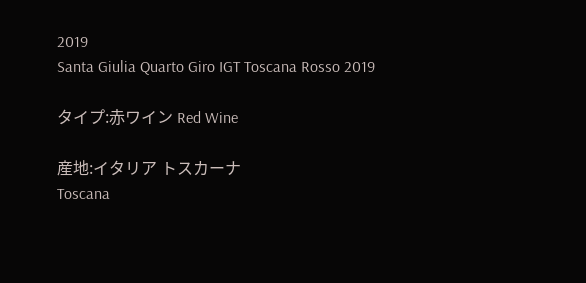2019
Santa Giulia Quarto Giro IGT Toscana Rosso 2019

タイプ:赤ワイン Red Wine

産地:イタリア トスカーナ
Toscana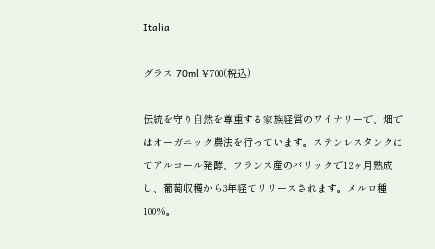Italia

グラス 70ml ¥700(税込)

伝統を守り⾃然を尊重する家族経営のワイナリーで、畑ではオーガニック農法を行っています。ステンレスタンクにてアルコール発酵、フランス産のバリックで12ヶ月熟成し、葡萄収穫から3年経てリリースされます。メルロ種100%。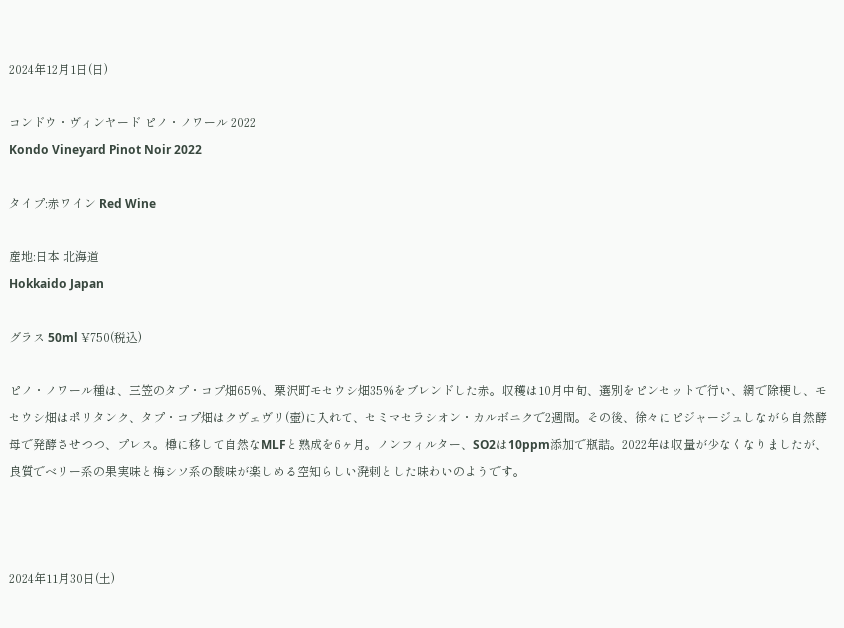2024年12月1日(日)

コンドウ・ヴィンヤード ピノ・ノワール 2022
Kondo Vineyard Pinot Noir 2022

タイプ:赤ワイン Red Wine

産地:日本 北海道
Hokkaido Japan

グラス 50ml ¥750(税込)

ピノ・ノワール種は、三笠のタプ・コプ畑65%、栗沢町モセウシ畑35%をブレンドした赤。収穫は10月中旬、選別をピンセットで行い、網で除梗し、モセウシ畑はポリタンク、タプ・コプ畑はクヴェヴリ(壺)に入れて、セミマセラシオン・カルボニクで2週間。その後、徐々にピジャージュしながら自然酵母で発酵させつつ、プレス。樽に移して自然なMLFと熟成を6ヶ月。ノンフィルター、SO2は10ppm添加で瓶詰。2022年は収量が少なくなりましたが、良質でベリー系の果実味と梅シソ系の酸味が楽しめる空知らしい溌剌とした味わいのようです。



2024年11月30日(土)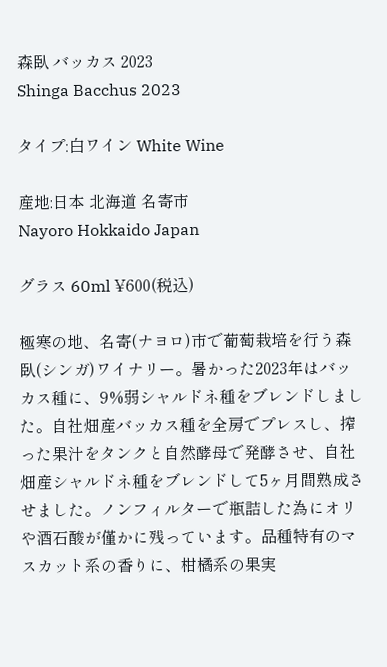森臥 バッカス 2023
Shinga Bacchus 2023

タイプ:白ワイン White Wine

産地:日本 北海道 名寄市
Nayoro Hokkaido Japan

グラス 60ml ¥600(税込)

極寒の地、名寄(ナヨロ)市で葡萄栽培を行う森臥(シンガ)ワイナリー。暑かった2023年はバッカス種に、9%弱シャルドネ種をブレンドしました。自社畑産バッカス種を全房でプレスし、搾った果汁をタンクと自然酵母で発酵させ、自社畑産シャルドネ種をブレンドして5ヶ月間熟成させました。ノンフィルターで瓶詰した為にオリや酒石酸が僅かに残っています。品種特有のマスカット系の香りに、柑橘系の果実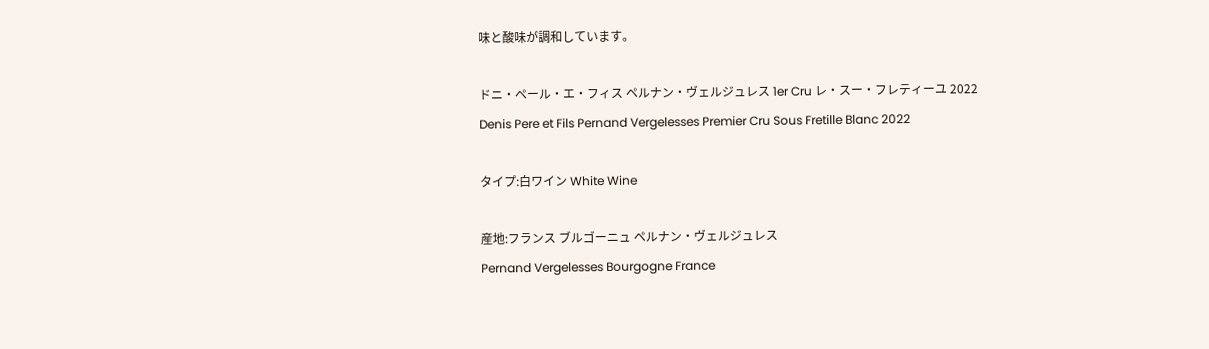味と酸味が調和しています。

ドニ・ペール・エ・フィス ペルナン・ヴェルジュレス 1er Cru レ・スー・フレティーユ 2022
Denis Pere et Fils Pernand Vergelesses Premier Cru Sous Fretille Blanc 2022

タイプ:白ワイン White Wine

産地:フランス ブルゴーニュ ペルナン・ヴェルジュレス
Pernand Vergelesses Bourgogne France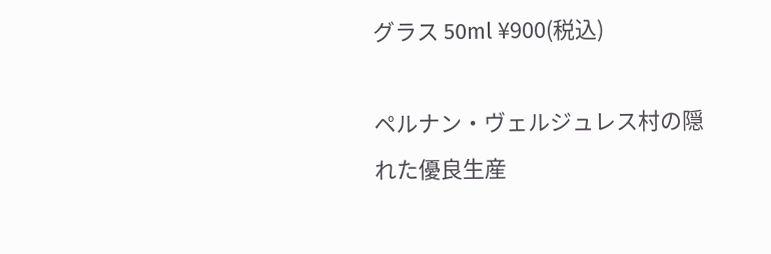グラス 50ml ¥900(税込)

ペルナン・ヴェルジュレス村の隠れた優良生産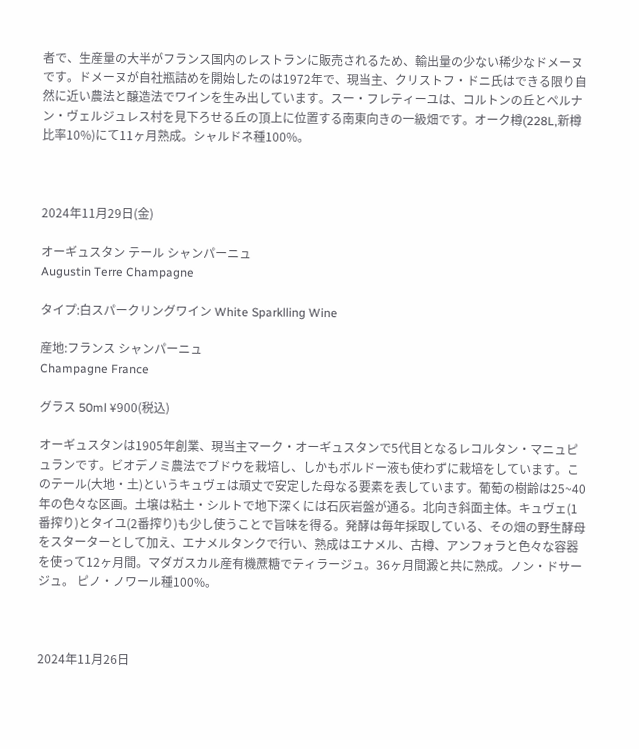者で、生産量の大半がフランス国内のレストランに販売されるため、輸出量の少ない稀少なドメーヌです。ドメーヌが自社瓶詰めを開始したのは1972年で、現当主、クリストフ・ドニ氏はできる限り自然に近い農法と醸造法でワインを生み出しています。スー・フレティーユは、コルトンの丘とペルナン・ヴェルジュレス村を見下ろせる丘の頂上に位置する南東向きの一級畑です。オーク樽(228L,新樽比率10%)にて11ヶ月熟成。シャルドネ種100%。



2024年11月29日(金)

オーギュスタン テール シャンパーニュ
Augustin Terre Champagne

タイプ:白スパークリングワイン White Sparklling Wine

産地:フランス シャンパーニュ
Champagne France

グラス 50ml ¥900(税込)

オーギュスタンは1905年創業、現当主マーク・オーギュスタンで5代目となるレコルタン・マニュピュランです。ビオデノミ農法でブドウを栽培し、しかもボルドー液も使わずに栽培をしています。このテール(大地・土)というキュヴェは頑丈で安定した母なる要素を表しています。葡萄の樹齢は25~40年の色々な区画。土壌は粘土・シルトで地下深くには石灰岩盤が通る。北向き斜面主体。キュヴェ(1番搾り)とタイユ(2番搾り)も少し使うことで旨味を得る。発酵は毎年採取している、その畑の野生酵母をスターターとして加え、エナメルタンクで行い、熟成はエナメル、古樽、アンフォラと色々な容器を使って12ヶ月間。マダガスカル産有機蔗糖でティラージュ。36ヶ月間澱と共に熟成。ノン・ドサージュ。 ピノ・ノワール種100%。



2024年11月26日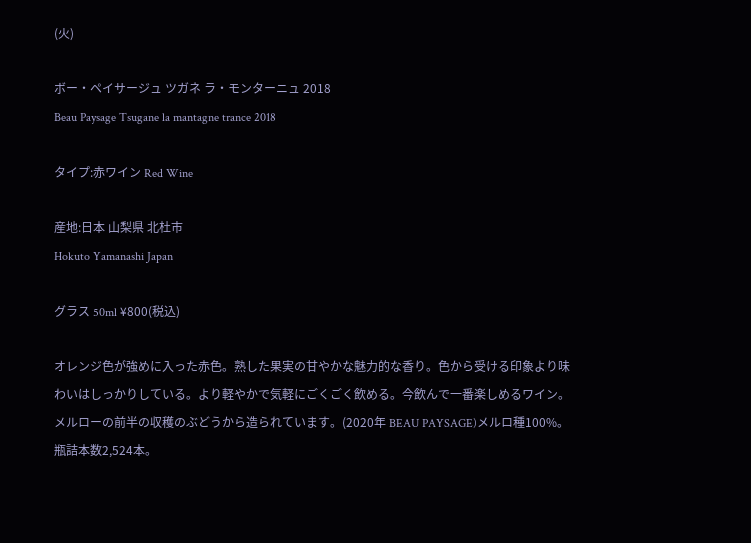(火)

ボー・ペイサージュ ツガネ ラ・モンターニュ 2018
Beau Paysage Tsugane la mantagne trance 2018

タイプ:赤ワイン Red Wine

産地:日本 山梨県 北杜市
Hokuto Yamanashi Japan

グラス 50ml ¥800(税込)

オレンジ色が強めに入った赤色。熟した果実の甘やかな魅力的な香り。色から受ける印象より味わいはしっかりしている。より軽やかで気軽にごくごく飲める。今飲んで一番楽しめるワイン。メルローの前半の収穫のぶどうから造られています。(2020年 BEAU PAYSAGE)メルロ種100%。瓶詰本数2,524本。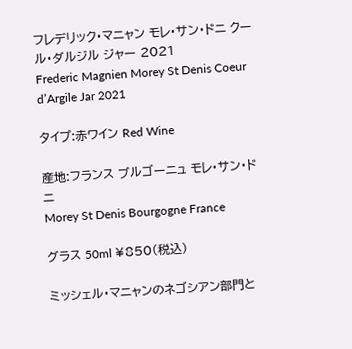フレデリック・マニャン モレ・サン・ドニ クール・ダルジル ジャー 2021
Frederic Magnien Morey St Denis Coeur d’Argile Jar 2021

タイプ:赤ワイン Red Wine

産地:フランス ブルゴーニュ モレ・サン・ドニ
Morey St Denis Bourgogne France

グラス 50ml ¥850(税込)

ミッシェル・マニャンのネゴシアン部門と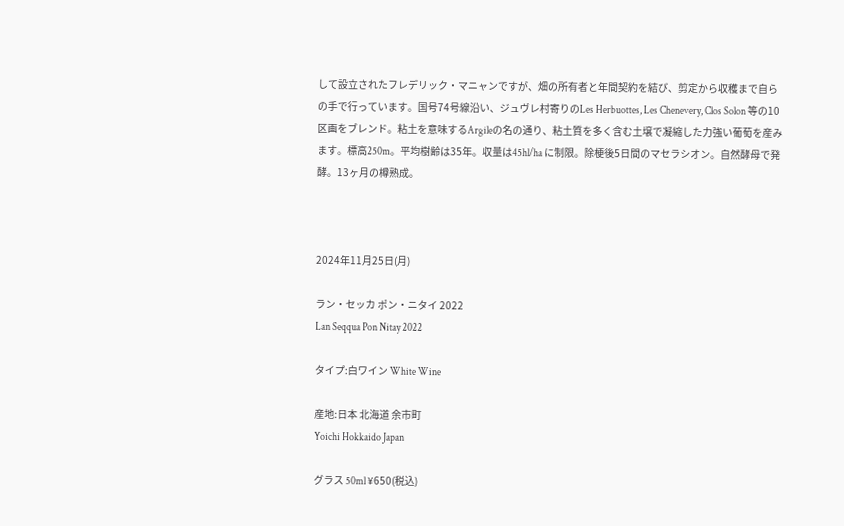して設立されたフレデリック・マニャンですが、畑の所有者と年間契約を結び、剪定から収穫まで自らの手で行っています。国号74号線沿い、ジュヴレ村寄りのLes Herbuottes, Les Chenevery, Clos Solon 等の10区画をブレンド。粘土を意味するArgileの名の通り、粘土質を多く含む土壌で凝縮した力強い葡萄を産みます。標高250m。平均樹齢は35年。収量は45hl/ha に制限。除梗後5日間のマセラシオン。自然酵母で発酵。13ヶ月の樽熟成。



2024年11月25日(月)

ラン・セッカ ポン・ニタイ 2022
Lan Seqqua Pon Nitay 2022

タイプ:白ワイン White Wine

産地:日本 北海道 余市町
Yoichi Hokkaido Japan

グラス 50ml ¥650(税込)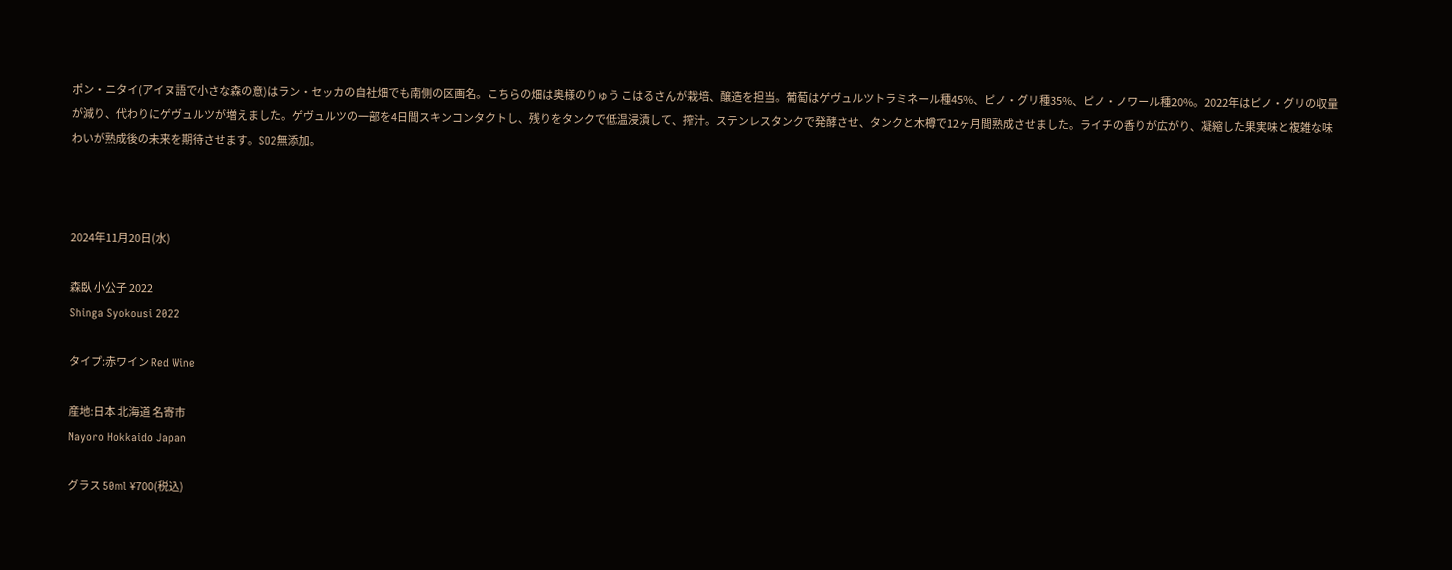ポン・ニタイ(アイヌ語で小さな森の意)はラン・セッカの自社畑でも南側の区画名。こちらの畑は奥様のりゅう こはるさんが栽培、醸造を担当。葡萄はゲヴュルツトラミネール種45%、ピノ・グリ種35%、ピノ・ノワール種20%。2022年はピノ・グリの収量が減り、代わりにゲヴュルツが増えました。ゲヴュルツの一部を4日間スキンコンタクトし、残りをタンクで低温浸漬して、搾汁。ステンレスタンクで発酵させ、タンクと木樽で12ヶ月間熟成させました。ライチの香りが広がり、凝縮した果実味と複雑な味わいが熟成後の未来を期待させます。SO2無添加。



2024年11月20日(水)

森臥 小公子 2022
Shinga Syokousi 2022

タイプ:赤ワイン Red Wine

産地:日本 北海道 名寄市
Nayoro Hokkaido Japan

グラス 50ml ¥700(税込)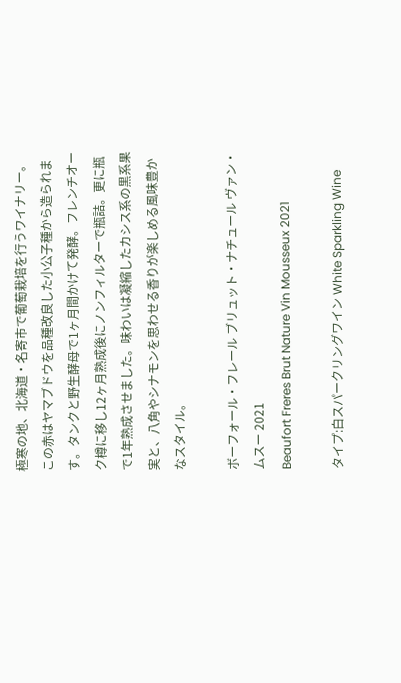極寒の地、北海道・名寄市で葡萄栽培を行うワイナリー。この赤はヤマブドウを品種改良した小公子種から造られます。タンクと野生酵母で1ヶ月間かけて発酵。フレンチオーク樽に移し12ヶ月熟成後にノンフィルターで瓶詰。更に瓶で1年熟成させました。味わいは凝縮したカシス系の黒系果実と、八角やシナモンを思わせる香りが楽しめる風味豊かなスタイル。

ボーフォール・フレール ブリュット・ナチュール ヴァン・ムスー 2021
Beaufort Freres Brut Nature Vin Mousseux 2021

タイプ:白スパークリングワイン White Sparkling Wine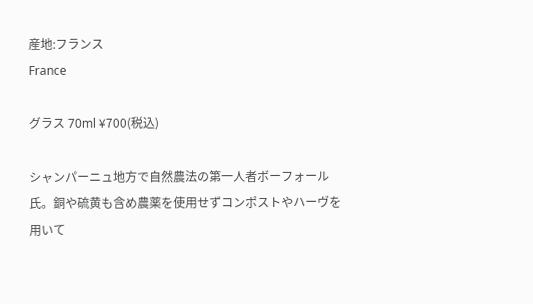産地:フランス
France

グラス 70ml ¥700(税込)

シャンパーニュ地方で自然農法の第一人者ボーフォール氏。銅や硫黄も含め農薬を使用せずコンポストやハーヴを用いて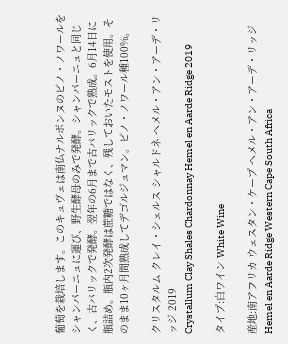葡萄を栽培します。このキュヴェは南仏ナルボンヌのピノ・ノワールをシャンパーニュに運び、野生酵母のみで発酵。シャンパーニュと同じく、古バリックで発酵。翌年の6月まで古バリックで熟成。6月14日に瓶詰め。瓶内2次発酵は蔗糖ではなく、残しておいたモストを使用。そのまま10ヶ月間熟成してデゴルジュマン。ピノ・ノワール種100%。

クリスタルム クレイ・シェルス シャルドネ ヘメル・アン・アーデ・リッジ 2019
Crystallum Clay Shales Chardonnay Hemel en Aarde Ridge 2019

タイプ:白ワイン White Wine

産地:南アフリカ ウェスタン・ケープ ヘメル・アン・アーデ・リッジ
Hemel en Aarde Ridge Western Cape South Africa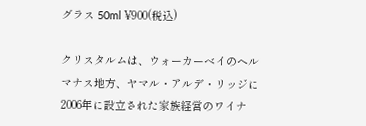グラス 50ml ¥900(税込)

クリスタルムは、ウォーカーベイのヘルマナス地方、ヤマル・アルデ・リッジに2006年に設立された家族経営のワイナ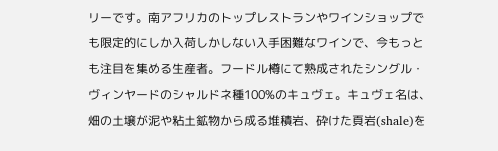リーです。南アフリカのトップレストランやワインショップでも限定的にしか入荷しかしない入手困難なワインで、今もっとも注目を集める生産者。フードル樽にて熟成されたシングル・ヴィンヤードのシャルドネ種100%のキュヴェ。キュヴェ名は、畑の土壌が泥や粘土鉱物から成る堆積岩、砕けた頁岩(shale)を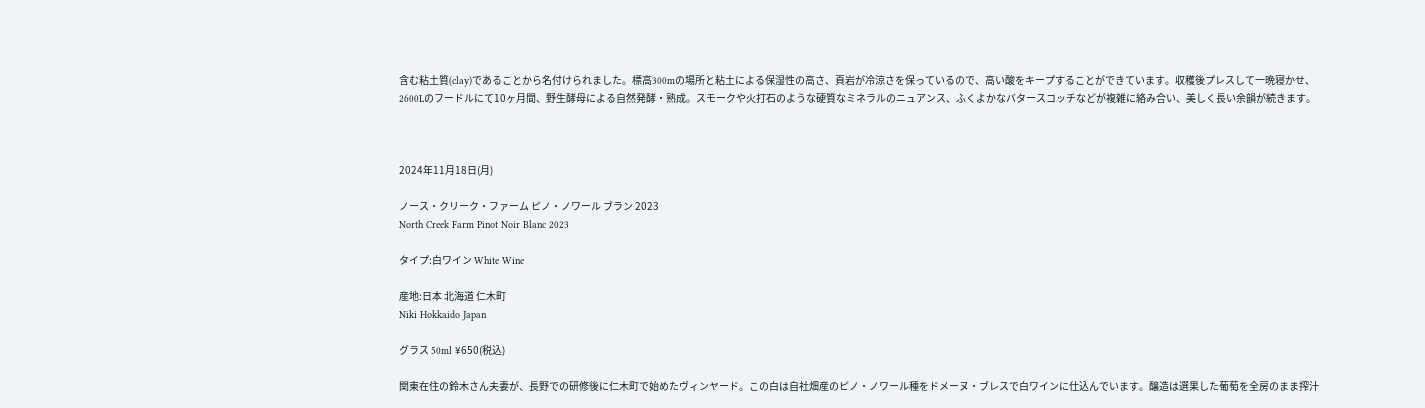含む粘土質(clay)であることから名付けられました。標高300mの場所と粘土による保湿性の高さ、頁岩が冷涼さを保っているので、高い酸をキープすることができています。収穫後プレスして一晩寝かせ、2600Lのフードルにて10ヶ月間、野生酵母による自然発酵・熟成。スモークや火打石のような硬質なミネラルのニュアンス、ふくよかなバタースコッチなどが複雑に絡み合い、美しく長い余韻が続きます。



2024年11月18日(月)

ノース・クリーク・ファーム ピノ・ノワール ブラン 2023
North Creek Farm Pinot Noir Blanc 2023

タイプ:白ワイン White Wine

産地:日本 北海道 仁木町
Niki Hokkaido Japan

グラス 50ml ¥650(税込)

関東在住の鈴木さん夫妻が、長野での研修後に仁木町で始めたヴィンヤード。この白は自社畑産のピノ・ノワール種をドメーヌ・ブレスで白ワインに仕込んでいます。醸造は選果した葡萄を全房のまま搾汁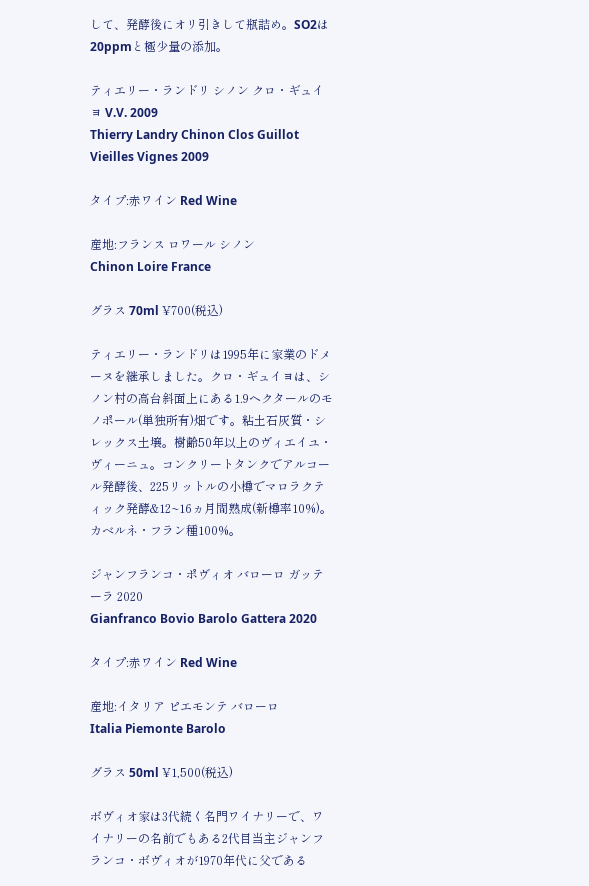して、発酵後にオリ引きして瓶詰め。SO2は20ppmと極少量の添加。

ティエリー・ランドリ シノン クロ・ギュイヨ V.V. 2009
Thierry Landry Chinon Clos Guillot Vieilles Vignes 2009

タイプ:赤ワイン Red Wine

産地:フランス ロワール シノン
Chinon Loire France

グラス 70ml ¥700(税込)

ティエリー・ランドリは1995年に家業のドメーヌを継承しました。クロ・ギュイヨは、シノン村の高台斜面上にある1.9ヘクタールのモノポール(単独所有)畑です。粘土石灰質・シレックス土壌。樹齢50年以上のヴィエイユ・ヴィーニュ。コンクリートタンクでアルコール発酵後、225リットルの小樽でマロラクティック発酵&12~16ヵ月間熟成(新樽率10%)。カベルネ・フラン種100%。

ジャンフランコ・ポヴィオ バローロ ガッテーラ 2020
Gianfranco Bovio Barolo Gattera 2020

タイプ:赤ワイン Red Wine

産地:イタリア ピエモンテ バローロ
Italia Piemonte Barolo

グラス 50ml ¥1,500(税込)

ボヴィオ家は3代続く名門ワイナリーで、ワイナリーの名前でもある2代目当主ジャンフランコ・ボヴィオが1970年代に父である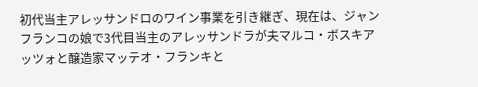初代当主アレッサンドロのワイン事業を引き継ぎ、現在は、ジャンフランコの娘で3代目当主のアレッサンドラが夫マルコ・ボスキアッツォと醸造家マッテオ・フランキと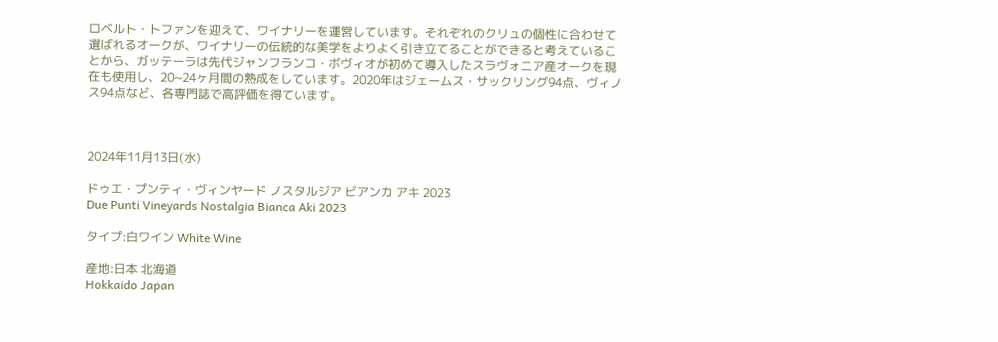ロベルト・トファンを迎えて、ワイナリーを運営しています。それぞれのクリュの個性に合わせて選ばれるオークが、ワイナリーの伝統的な美学をよりよく引き立てることができると考えていることから、ガッテーラは先代ジャンフランコ・ボヴィオが初めて導入したスラヴォニア産オークを現在も使用し、20~24ヶ月間の熟成をしています。2020年はジェームス・サックリング94点、ヴィノス94点など、各専門誌で高評価を得ています。



2024年11月13日(水)

ドゥエ・プンティ・ヴィンヤード ノスタルジア ビアンカ アキ 2023
Due Punti Vineyards Nostalgia Bianca Aki 2023

タイプ:白ワイン White Wine

産地:日本 北海道
Hokkaido Japan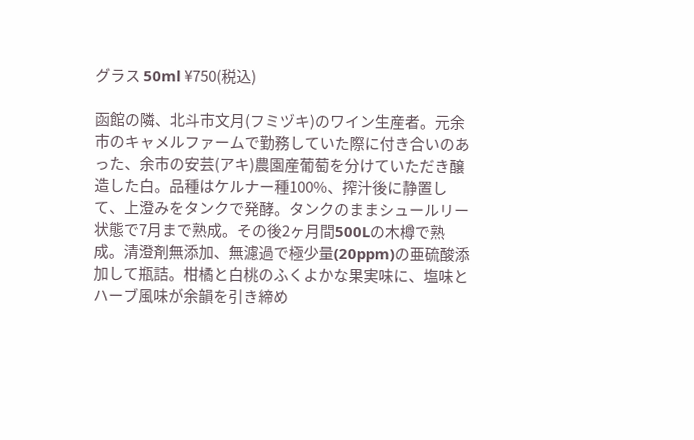グラス 50ml ¥750(税込)

函館の隣、北斗市文月(フミヅキ)のワイン生産者。元余市のキャメルファームで勤務していた際に付き合いのあった、余市の安芸(アキ)農園産葡萄を分けていただき醸造した白。品種はケルナー種100%、搾汁後に静置して、上澄みをタンクで発酵。タンクのままシュールリー状態で7月まで熟成。その後2ヶ月間500Lの木樽で熟成。清澄剤無添加、無濾過で極少量(20ppm)の亜硫酸添加して瓶詰。柑橘と白桃のふくよかな果実味に、塩味とハーブ風味が余韻を引き締め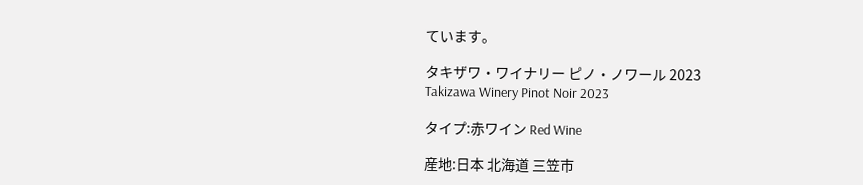ています。

タキザワ・ワイナリー ピノ・ノワール 2023
Takizawa Winery Pinot Noir 2023

タイプ:赤ワイン Red Wine

産地:日本 北海道 三笠市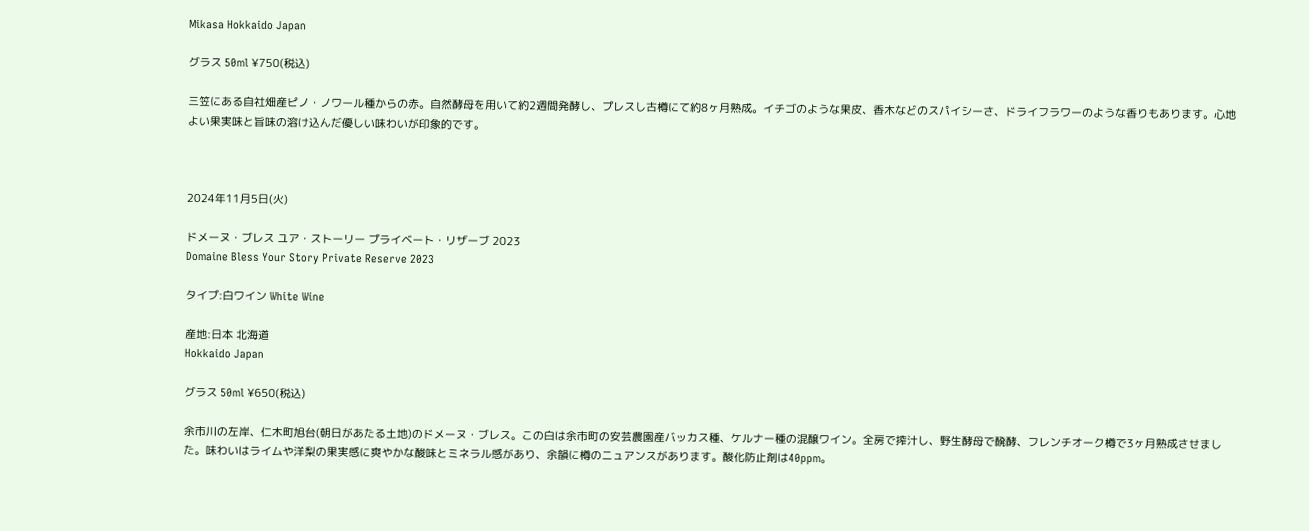Mikasa Hokkaido Japan

グラス 50ml ¥750(税込)

三笠にある自社畑産ピノ・ノワール種からの赤。自然酵母を用いて約2週間発酵し、プレスし古樽にて約8ヶ月熟成。イチゴのような果皮、香木などのスパイシーさ、ドライフラワーのような香りもあります。心地よい果実味と旨味の溶け込んだ優しい味わいが印象的です。



2024年11月5日(火)

ドメーヌ・ブレス ユア・ストーリー プライベート・リザーブ 2023
Domaine Bless Your Story Private Reserve 2023

タイプ:白ワイン White Wine

産地:日本 北海道
Hokkaido Japan

グラス 50ml ¥650(税込)

余市川の左岸、仁木町旭台(朝日があたる土地)のドメーヌ・ブレス。この白は余市町の安芸農園産バッカス種、ケルナー種の混醸ワイン。全房で搾汁し、野生酵母で醗酵、フレンチオーク樽で3ヶ月熟成させました。味わいはライムや洋梨の果実感に爽やかな酸味とミネラル感があり、余韻に樽のニュアンスがあります。酸化防止剤は40ppm。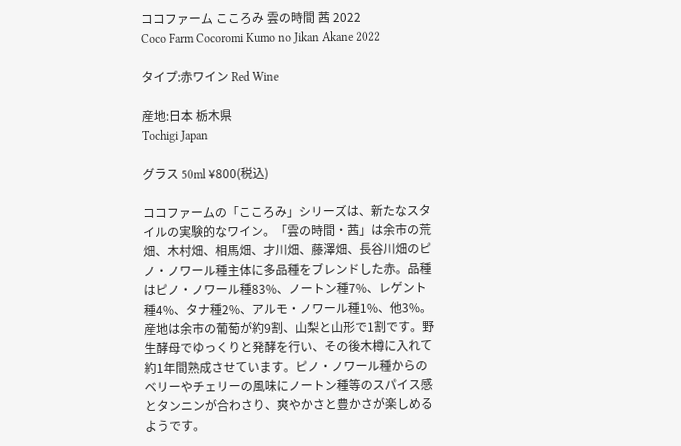ココファーム こころみ 雲の時間 茜 2022
Coco Farm Cocoromi Kumo no Jikan Akane 2022

タイプ:赤ワイン Red Wine

産地:日本 栃木県
Tochigi Japan

グラス 50ml ¥800(税込)

ココファームの「こころみ」シリーズは、新たなスタイルの実験的なワイン。「雲の時間・茜」は余市の荒畑、木村畑、相馬畑、才川畑、藤澤畑、長谷川畑のピノ・ノワール種主体に多品種をブレンドした赤。品種はピノ・ノワール種83%、ノートン種7%、レゲント種4%、タナ種2%、アルモ・ノワール種1%、他3%。産地は余市の葡萄が約9割、山梨と山形で1割です。野生酵母でゆっくりと発酵を行い、その後木樽に入れて約1年間熟成させています。ピノ・ノワール種からのベリーやチェリーの風味にノートン種等のスパイス感とタンニンが合わさり、爽やかさと豊かさが楽しめるようです。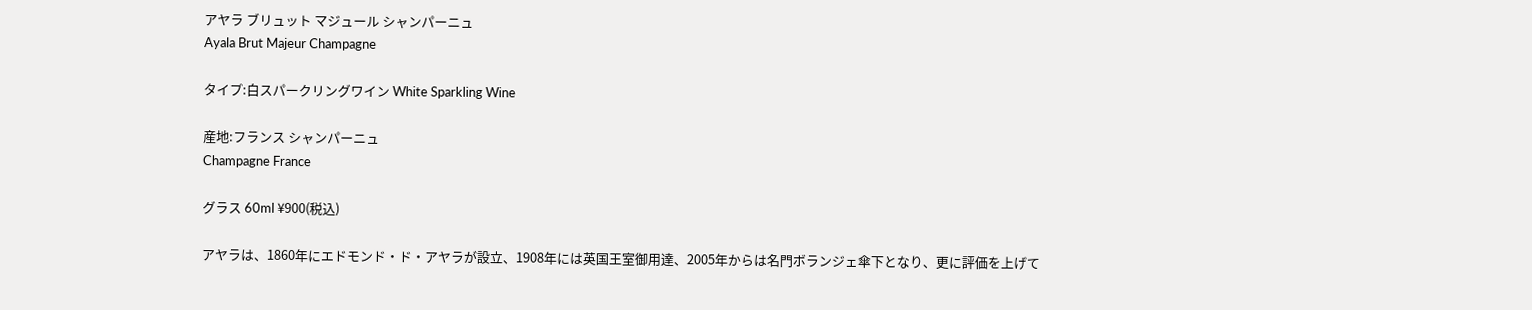アヤラ ブリュット マジュール シャンパーニュ
Ayala Brut Majeur Champagne

タイプ:白スパークリングワイン White Sparkling Wine

産地:フランス シャンパーニュ
Champagne France

グラス 60ml ¥900(税込)

アヤラは、1860年にエドモンド・ド・アヤラが設立、1908年には英国王室御用達、2005年からは名門ボランジェ傘下となり、更に評価を上げて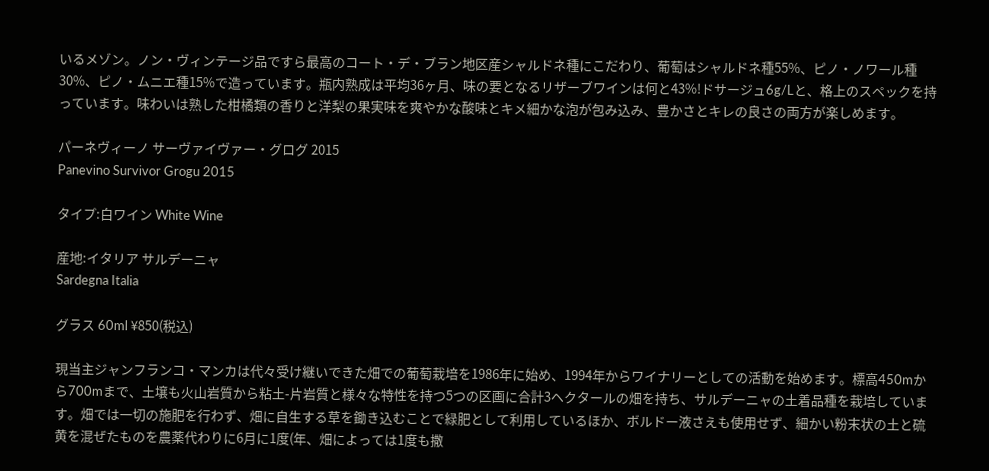いるメゾン。ノン・ヴィンテージ品ですら最高のコート・デ・ブラン地区産シャルドネ種にこだわり、葡萄はシャルドネ種55%、ピノ・ノワール種30%、ピノ・ムニエ種15%で造っています。瓶内熟成は平均36ヶ月、味の要となるリザーブワインは何と43%!ドサージュ6g/Lと、格上のスペックを持っています。味わいは熟した柑橘類の香りと洋梨の果実味を爽やかな酸味とキメ細かな泡が包み込み、豊かさとキレの良さの両方が楽しめます。

パーネヴィーノ サーヴァイヴァー・グログ 2015
Panevino Survivor Grogu 2015

タイプ:白ワイン White Wine

産地:イタリア サルデーニャ
Sardegna Italia

グラス 60ml ¥850(税込)

現当主ジャンフランコ・マンカは代々受け継いできた畑での葡萄栽培を1986年に始め、1994年からワイナリーとしての活動を始めます。標高450mから700mまで、土壌も火山岩質から粘土-片岩質と様々な特性を持つ5つの区画に合計3ヘクタールの畑を持ち、サルデーニャの土着品種を栽培しています。畑では一切の施肥を行わず、畑に自生する草を鋤き込むことで緑肥として利用しているほか、ボルドー液さえも使用せず、細かい粉末状の土と硫黄を混ぜたものを農薬代わりに6月に1度(年、畑によっては1度も撒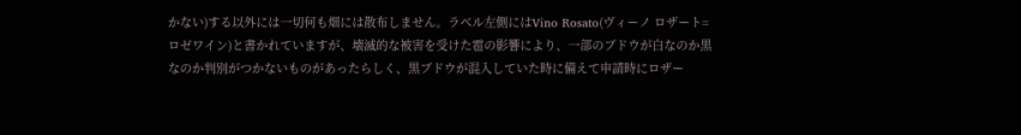かない)する以外には一切何も畑には散布しません。ラベル左側にはVino Rosato(ヴィーノ ロザート=ロゼワイン)と書かれていますが、壊滅的な被害を受けた雹の影響により、一部のブドウが白なのか黒なのか判別がつかないものがあったらしく、黒ブドウが混入していた時に備えて申請時にロザー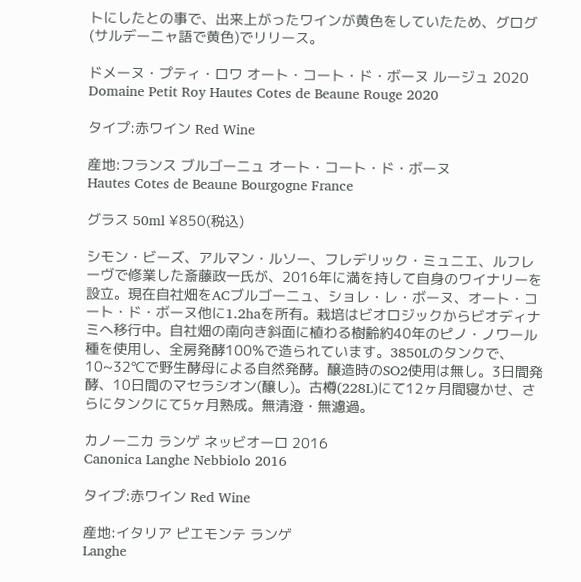トにしたとの事で、出来上がったワインが黄色をしていたため、グログ(サルデーニャ語で黄色)でリリース。

ドメーヌ・プティ・ロワ オート・コート・ド・ボーヌ ルージュ 2020
Domaine Petit Roy Hautes Cotes de Beaune Rouge 2020

タイプ:赤ワイン Red Wine

産地:フランス ブルゴーニュ オート・コート・ド・ボーヌ
Hautes Cotes de Beaune Bourgogne France

グラス 50ml ¥850(税込)

シモン・ビーズ、アルマン・ルソー、フレデリック・ミュニエ、ルフレーヴで修業した斎藤政一氏が、2016年に満を持して自身のワイナリーを設立。現在自社畑をACブルゴーニュ、ショレ・レ・ボーヌ、オート・コート・ド・ボーヌ他に1.2haを所有。栽培はビオロジックからビオディナミへ移行中。自社畑の南向き斜面に植わる樹齢約40年のピノ・ノワール種を使用し、全房発酵100%で造られています。3850Lのタンクで、10~32℃で野生酵母による自然発酵。醸造時のSO2使用は無し。3日間発酵、10日間のマセラシオン(醸し)。古樽(228L)にて12ヶ月間寝かせ、さらにタンクにて5ヶ月熟成。無清澄・無濾過。

カノーニカ ランゲ ネッビオーロ 2016
Canonica Langhe Nebbiolo 2016

タイプ:赤ワイン Red Wine

産地:イタリア ピエモンテ ランゲ
Langhe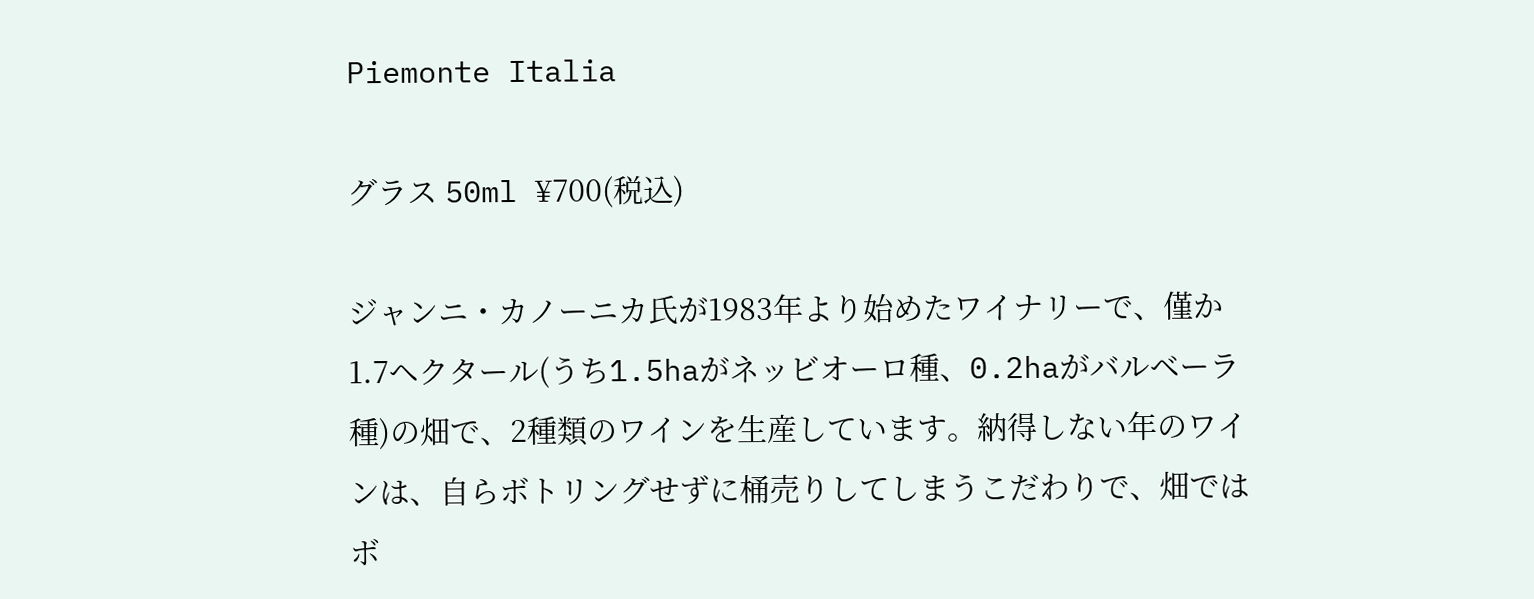Piemonte Italia

グラス 50ml ¥700(税込)

ジャンニ・カノーニカ氏が1983年より始めたワイナリーで、僅か1.7ヘクタール(うち1.5haがネッビオーロ種、0.2haがバルベーラ種)の畑で、2種類のワインを生産しています。納得しない年のワインは、自らボトリングせずに桶売りしてしまうこだわりで、畑ではボ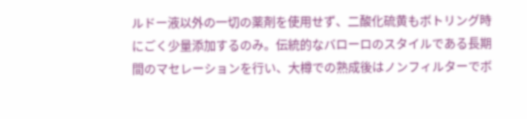ルドー液以外の一切の薬剤を使用せず、二酸化硫黄もボトリング時にごく少量添加するのみ。伝統的なバローロのスタイルである長期間のマセレーションを行い、大樽での熟成後はノンフィルターでボ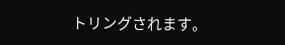トリングされます。